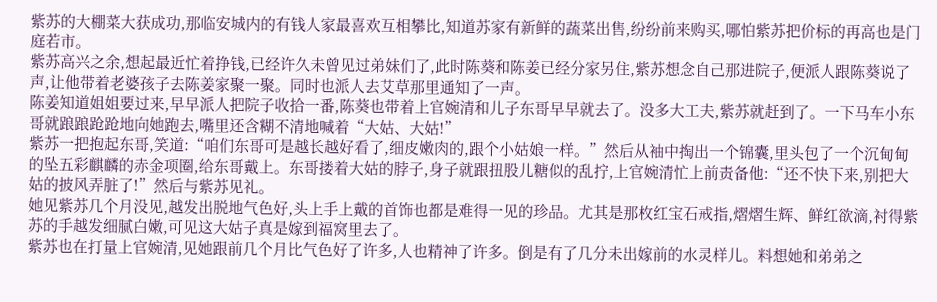紫苏的大棚菜大获成功,那临安城内的有钱人家最喜欢互相攀比,知道苏家有新鲜的蔬菜出售,纷纷前来购买,哪怕紫苏把价标的再高也是门庭若市。
紫苏高兴之余,想起最近忙着挣钱,已经许久未曾见过弟妹们了,此时陈葵和陈姜已经分家另住,紫苏想念自己那进院子,便派人跟陈葵说了声,让他带着老婆孩子去陈姜家聚一聚。同时也派人去艾草那里通知了一声。
陈姜知道姐姐要过来,早早派人把院子收拾一番,陈葵也带着上官婉清和儿子东哥早早就去了。没多大工夫,紫苏就赶到了。一下马车小东哥就踉踉跄跄地向她跑去,嘴里还含糊不清地喊着“大姑、大姑!”
紫苏一把抱起东哥,笑道:“咱们东哥可是越长越好看了,细皮嫩肉的,跟个小姑娘一样。”然后从袖中掏出一个锦囊,里头包了一个沉甸甸的坠五彩麒麟的赤金项圈,给东哥戴上。东哥搂着大姑的脖子,身子就跟扭股儿糖似的乱拧,上官婉清忙上前责备他:“还不快下来,别把大姑的披风弄脏了!”然后与紫苏见礼。
她见紫苏几个月没见,越发出脱地气色好,头上手上戴的首饰也都是难得一见的珍品。尤其是那枚红宝石戒指,熠熠生辉、鲜红欲滴,衬得紫苏的手越发细腻白嫩,可见这大姑子真是嫁到福窝里去了。
紫苏也在打量上官婉清,见她跟前几个月比气色好了许多,人也精神了许多。倒是有了几分未出嫁前的水灵样儿。料想她和弟弟之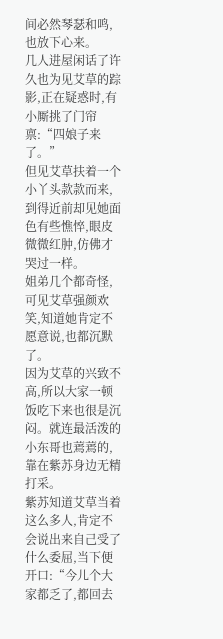间必然琴瑟和鸣,也放下心来。
几人进屋闲话了许久也为见艾草的踪影,正在疑惑时,有小厮挑了门帘禀:“四娘子来了。”
但见艾草扶着一个小丫头款款而来,到得近前却见她面色有些憔悴,眼皮微微红肿,仿佛才哭过一样。
姐弟几个都奇怪,可见艾草强颜欢笑,知道她肯定不愿意说,也都沉默了。
因为艾草的兴致不高,所以大家一顿饭吃下来也很是沉闷。就连最活泼的小东哥也蔫蔫的,靠在紫苏身边无精打采。
紫苏知道艾草当着这么多人,肯定不会说出来自己受了什么委屈,当下便开口:“今儿个大家都乏了,都回去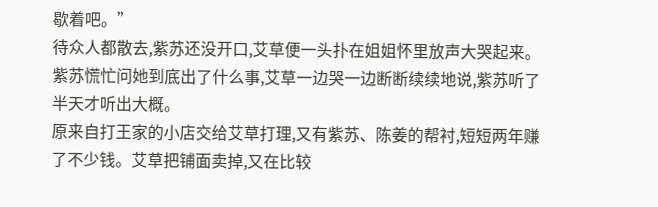歇着吧。”
待众人都散去,紫苏还没开口,艾草便一头扑在姐姐怀里放声大哭起来。
紫苏慌忙问她到底出了什么事,艾草一边哭一边断断续续地说,紫苏听了半天才听出大概。
原来自打王家的小店交给艾草打理,又有紫苏、陈姜的帮衬,短短两年赚了不少钱。艾草把铺面卖掉,又在比较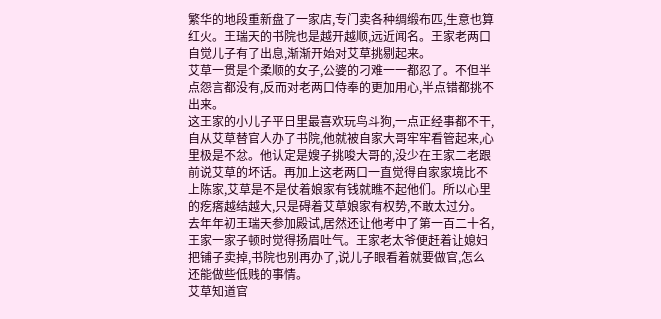繁华的地段重新盘了一家店,专门卖各种绸缎布匹,生意也算红火。王瑞天的书院也是越开越顺,远近闻名。王家老两口自觉儿子有了出息,渐渐开始对艾草挑剔起来。
艾草一贯是个柔顺的女子,公婆的刁难一一都忍了。不但半点怨言都没有,反而对老两口侍奉的更加用心,半点错都挑不出来。
这王家的小儿子平日里最喜欢玩鸟斗狗,一点正经事都不干,自从艾草替官人办了书院,他就被自家大哥牢牢看管起来,心里极是不忿。他认定是嫂子挑唆大哥的,没少在王家二老跟前说艾草的坏话。再加上这老两口一直觉得自家家境比不上陈家,艾草是不是仗着娘家有钱就瞧不起他们。所以心里的疙瘩越结越大,只是碍着艾草娘家有权势,不敢太过分。
去年年初王瑞天参加殿试,居然还让他考中了第一百二十名,王家一家子顿时觉得扬眉吐气。王家老太爷便赶着让媳妇把铺子卖掉,书院也别再办了,说儿子眼看着就要做官,怎么还能做些低贱的事情。
艾草知道官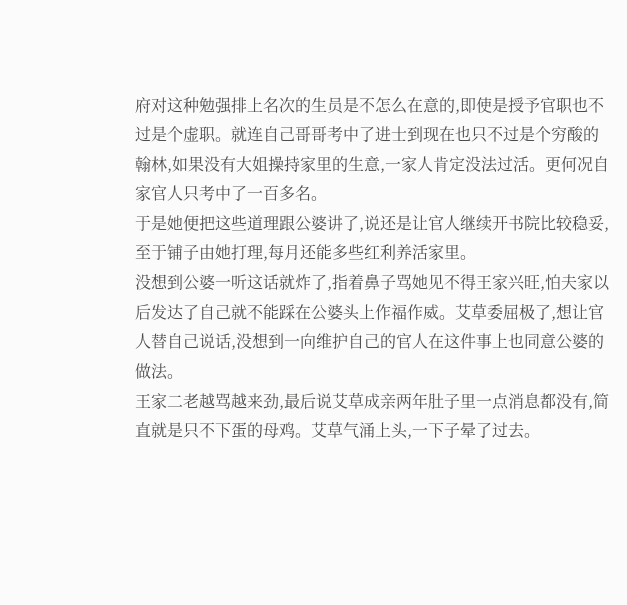府对这种勉强排上名次的生员是不怎么在意的,即使是授予官职也不过是个虚职。就连自己哥哥考中了进士到现在也只不过是个穷酸的翰林,如果没有大姐操持家里的生意,一家人肯定没法过活。更何况自家官人只考中了一百多名。
于是她便把这些道理跟公婆讲了,说还是让官人继续开书院比较稳妥,至于铺子由她打理,每月还能多些红利养活家里。
没想到公婆一听这话就炸了,指着鼻子骂她见不得王家兴旺,怕夫家以后发达了自己就不能踩在公婆头上作福作威。艾草委屈极了,想让官人替自己说话,没想到一向维护自己的官人在这件事上也同意公婆的做法。
王家二老越骂越来劲,最后说艾草成亲两年肚子里一点消息都没有,简直就是只不下蛋的母鸡。艾草气涌上头,一下子晕了过去。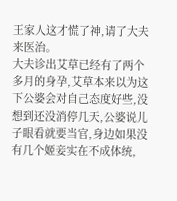王家人这才慌了神,请了大夫来医治。
大夫诊出艾草已经有了两个多月的身孕,艾草本来以为这下公婆会对自己态度好些,没想到还没消停几天,公婆说儿子眼看就要当官,身边如果没有几个姬妾实在不成体统,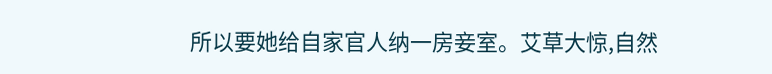所以要她给自家官人纳一房妾室。艾草大惊,自然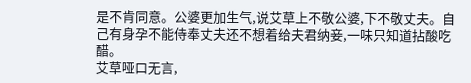是不肯同意。公婆更加生气,说艾草上不敬公婆,下不敬丈夫。自己有身孕不能侍奉丈夫还不想着给夫君纳妾,一味只知道拈酸吃醋。
艾草哑口无言,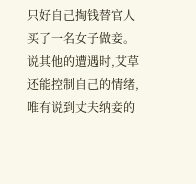只好自己掏钱替官人买了一名女子做妾。
说其他的遭遇时,艾草还能控制自己的情绪,唯有说到丈夫纳妾的